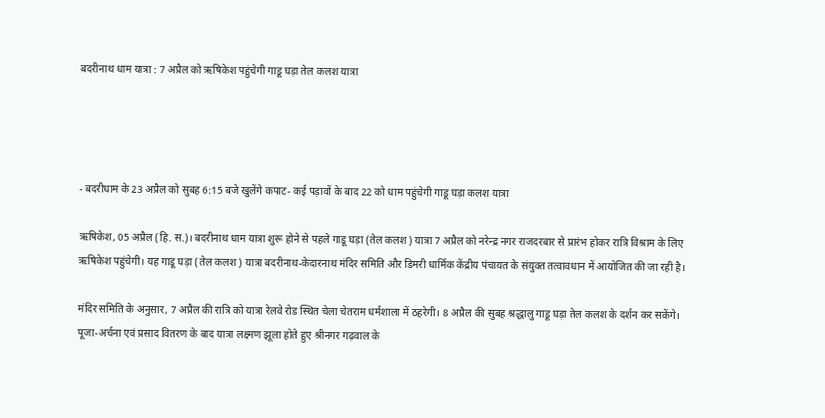बदरीनाथ धाम यात्रा : 7 अप्रैल को ऋषिकेश पहुंचेगी गाडू घड़ा तेल कलश यात्रा




- बदरीधाम के 23 अप्रैल को सुबह 6:15 बजे खुलेंगे कपाट- कई पड़ावों के बाद 22 को धाम पहुंचेगी गाडू घड़ा कलश यात्रा

ऋषिकेश, 05 अप्रैल (हि. स.)। बदरीनाथ धाम यात्रा शुरू होने से पहले गाडू घड़ा (तेल कलश) यात्रा 7 अप्रैल को नरेन्द्र नगर राजदरबार से प्रारंभ होकर रात्रि विश्राम के लिए ऋषिकेश पहुंचेगी। यह गाडू घड़ा (तेल कलश) यात्रा बदरीनाथ-केदारनाथ मंदिर समिति और डिमरी धार्मिक केंद्रीय पंचायत के संयुक्त तत्वावधान में आयोजित की जा रही है।

मंदिर समिति के अनुसार, 7 अप्रैल की रात्रि को यात्रा रेलवे रोड स्थित चेला चेतराम धर्मशाला में ठहरेगी। 8 अप्रैल की सुबह श्रद्धालु गाडू घड़ा तेल कलश के दर्शन कर सकेंगे। पूजा-अर्चना एवं प्रसाद वितरण के बाद यात्रा लक्ष्मण झूला होते हुए श्रीनगर गढ़वाल के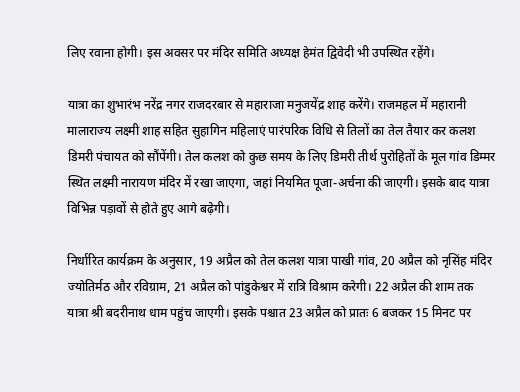लिए रवाना होगी। इस अवसर पर मंदिर समिति अध्यक्ष हेमंत द्विवेदी भी उपस्थित रहेंगे।

यात्रा का शुभारंभ नरेंद्र नगर राजदरबार से महाराजा मनुजयेंद्र शाह करेंगे। राजमहल में महारानी मालाराज्य लक्ष्मी शाह सहित सुहागिन महिलाएं पारंपरिक विधि से तिलों का तेल तैयार कर कलश डिमरी पंचायत को सौंपेंगी। तेल कलश को कुछ समय के लिए डिमरी तीर्थ पुरोहितों के मूल गांव डिम्मर स्थित लक्ष्मी नारायण मंदिर में रखा जाएगा, जहां नियमित पूजा-अर्चना की जाएगी। इसके बाद यात्रा विभिन्न पड़ावों से होते हुए आगे बढ़ेगी।

निर्धारित कार्यक्रम के अनुसार, 19 अप्रैल को तेल कलश यात्रा पाखी गांव, 20 अप्रैल को नृसिंह मंदिर ज्योतिर्मठ और रविग्राम, 21 अप्रैल को पांडुकेश्वर में रात्रि विश्राम करेगी। 22 अप्रैल की शाम तक यात्रा श्री बदरीनाथ धाम पहुंच जाएगी। इसके पश्चात 23 अप्रैल को प्रातः 6 बजकर 15 मिनट पर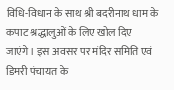विधि-विधान के साथ श्री बदरीनाथ धाम के कपाट श्रद्धालुओं के लिए खोल दिए जाएंगे। इस अवसर पर मंदिर समिति एवं डिमरी पंचायत के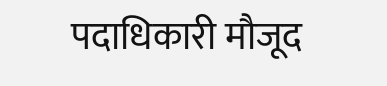पदाधिकारी मौजूद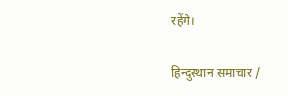रहेंगे।

हिन्दुस्थान समाचार /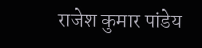राजेश कुमार पांडेय